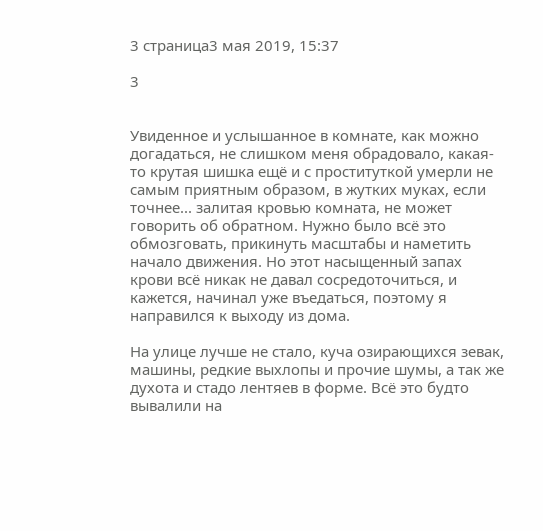3 страница3 мая 2019, 15:37

3


Увиденное и услышанное в комнате, как можно догадаться, не слишком меня обрадовало, какая-то крутая шишка ещё и с проституткой умерли не самым приятным образом, в жутких муках, если точнее... залитая кровью комната, не может говорить об обратном. Нужно было всё это обмозговать, прикинуть масштабы и наметить начало движения. Но этот насыщенный запах крови всё никак не давал сосредоточиться, и кажется, начинал уже въедаться, поэтому я направился к выходу из дома.

На улице лучше не стало, куча озирающихся зевак, машины, редкие выхлопы и прочие шумы, а так же духота и стадо лентяев в форме. Всё это будто вывалили на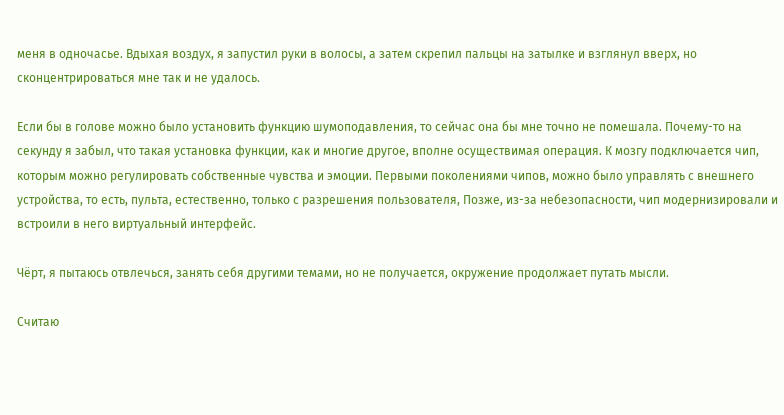меня в одночасье. Вдыхая воздух, я запустил руки в волосы, а затем скрепил пальцы на затылке и взглянул вверх, но сконцентрироваться мне так и не удалось.

Если бы в голове можно было установить функцию шумоподавления, то сейчас она бы мне точно не помешала. Почему-то на секунду я забыл, что такая установка функции, как и многие другое, вполне осуществимая операция. К мозгу подключается чип, которым можно регулировать собственные чувства и эмоции. Первыми поколениями чипов, можно было управлять с внешнего устройства, то есть, пульта, естественно, только с разрешения пользователя, Позже, из-за небезопасности, чип модернизировали и встроили в него виртуальный интерфейс.

Чёрт, я пытаюсь отвлечься, занять себя другими темами, но не получается, окружение продолжает путать мысли.

Считаю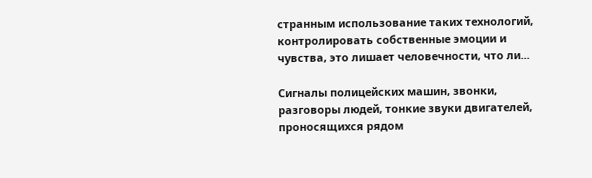странным использование таких технологий, контролировать собственные эмоции и чувства, это лишает человечности, что ли...

Сигналы полицейских машин, звонки, разговоры людей, тонкие звуки двигателей, проносящихся рядом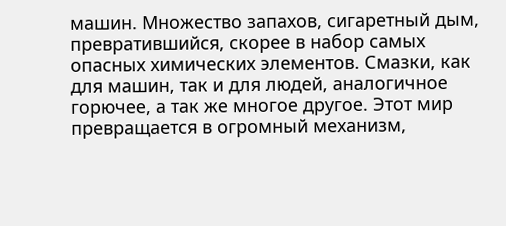машин. Множество запахов, сигаретный дым, превратившийся, скорее в набор самых опасных химических элементов. Смазки, как для машин, так и для людей, аналогичное горючее, а так же многое другое. Этот мир превращается в огромный механизм,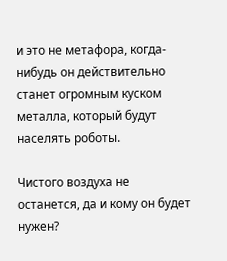и это не метафора, когда-нибудь он действительно станет огромным куском металла, который будут населять роботы.

Чистого воздуха не останется, да и кому он будет нужен?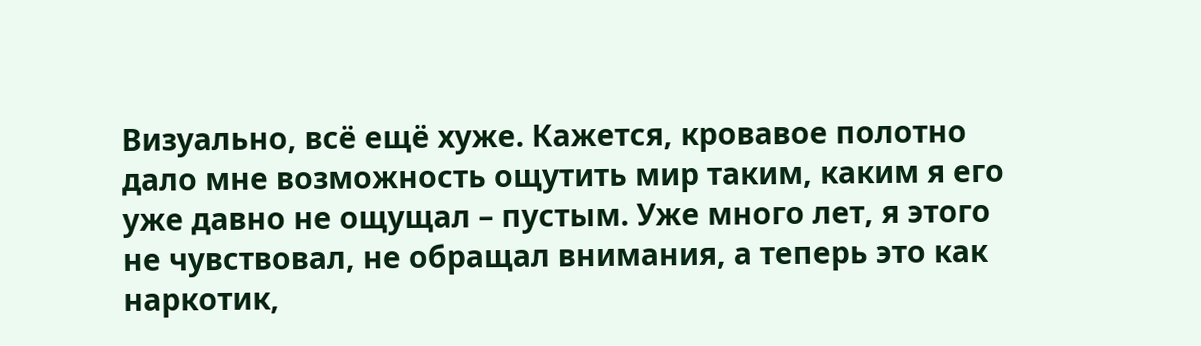Визуально, всё ещё хуже. Кажется, кровавое полотно дало мне возможность ощутить мир таким, каким я его уже давно не ощущал – пустым. Уже много лет, я этого не чувствовал, не обращал внимания, а теперь это как наркотик,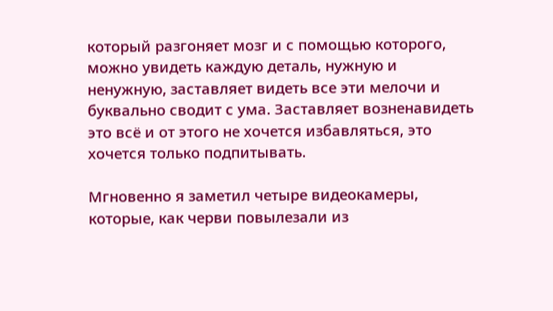который разгоняет мозг и с помощью которого, можно увидеть каждую деталь, нужную и ненужную, заставляет видеть все эти мелочи и буквально сводит с ума. Заставляет возненавидеть это всё и от этого не хочется избавляться, это хочется только подпитывать.

Мгновенно я заметил четыре видеокамеры, которые, как черви повылезали из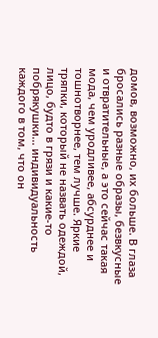домов, возможно, их больше. В глаза бросались разные образы, безвкусные и отвратительные, а это сейчас такая мода, чем уродливее, абсурднее и тошнотворнее, тем лучше. Яркие тряпки, который не назвать одеждой, лицо, будто в грязи и какие-то побрякушки... индивидуальность каждого в том, что он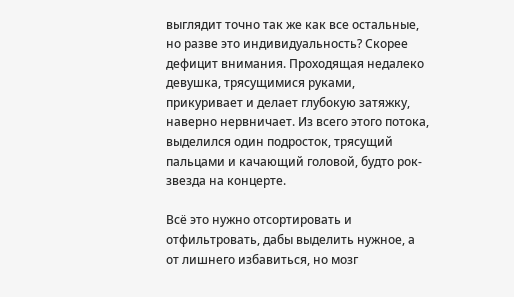выглядит точно так же как все остальные, но разве это индивидуальность? Скорее дефицит внимания. Проходящая недалеко девушка, трясущимися руками, прикуривает и делает глубокую затяжку, наверно нервничает. Из всего этого потока, выделился один подросток, трясущий пальцами и качающий головой, будто рок-звезда на концерте.

Всё это нужно отсортировать и отфильтровать, дабы выделить нужное, а от лишнего избавиться, но мозг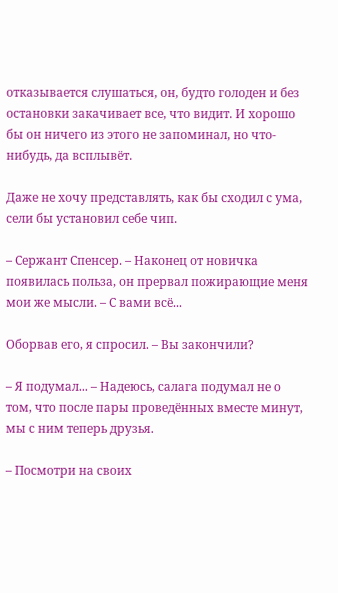отказывается слушаться, он, будто голоден и без остановки закачивает все, что видит. И хорошо бы он ничего из этого не запоминал, но что-нибудь, да всплывёт.

Даже не хочу представлять, как бы сходил с ума, сели бы установил себе чип.

– Сержант Спенсер. – Наконец от новичка появилась польза, он прервал пожирающие меня мои же мысли. – С вами всё...

Оборвав его, я спросил. – Вы закончили?

– Я подумал... – Надеюсь, салага подумал не о том, что после пары проведённых вместе минут, мы с ним теперь друзья.

– Посмотри на своих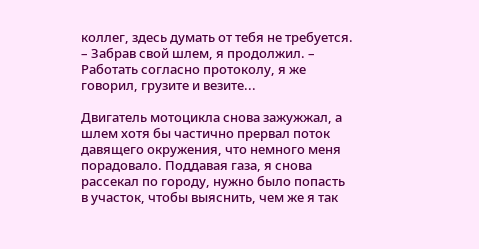коллег, здесь думать от тебя не требуется. – Забрав свой шлем, я продолжил. – Работать согласно протоколу, я же говорил, грузите и везите...

Двигатель мотоцикла снова зажужжал, а шлем хотя бы частично прервал поток давящего окружения, что немного меня порадовало. Поддавая газа, я снова рассекал по городу, нужно было попасть в участок, чтобы выяснить, чем же я так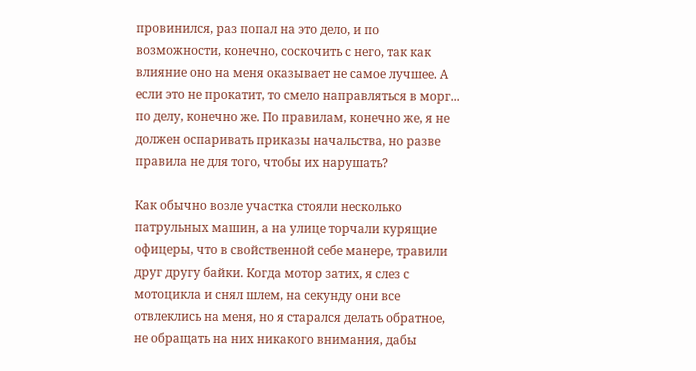провинился, раз попал на это дело, и по возможности, конечно, соскочить с него, так как влияние оно на меня оказывает не самое лучшее. А если это не прокатит, то смело направляться в морг... по делу, конечно же. По правилам, конечно же, я не должен оспаривать приказы начальства, но разве правила не для того, чтобы их нарушать?

Как обычно возле участка стояли несколько патрульных машин, а на улице торчали курящие офицеры, что в свойственной себе манере, травили друг другу байки. Когда мотор затих, я слез с мотоцикла и снял шлем, на секунду они все отвлеклись на меня, но я старался делать обратное, не обращать на них никакого внимания, дабы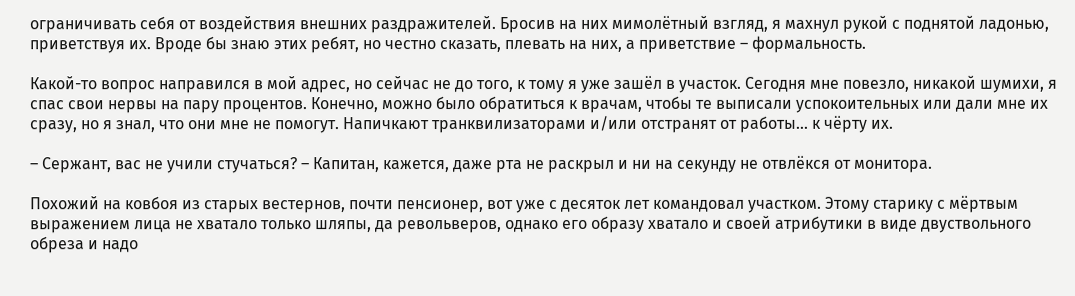ограничивать себя от воздействия внешних раздражителей. Бросив на них мимолётный взгляд, я махнул рукой с поднятой ладонью, приветствуя их. Вроде бы знаю этих ребят, но честно сказать, плевать на них, а приветствие – формальность.

Какой-то вопрос направился в мой адрес, но сейчас не до того, к тому я уже зашёл в участок. Сегодня мне повезло, никакой шумихи, я спас свои нервы на пару процентов. Конечно, можно было обратиться к врачам, чтобы те выписали успокоительных или дали мне их сразу, но я знал, что они мне не помогут. Напичкают транквилизаторами и/или отстранят от работы... к чёрту их.

– Сержант, вас не учили стучаться? – Капитан, кажется, даже рта не раскрыл и ни на секунду не отвлёкся от монитора.

Похожий на ковбоя из старых вестернов, почти пенсионер, вот уже с десяток лет командовал участком. Этому старику с мёртвым выражением лица не хватало только шляпы, да револьверов, однако его образу хватало и своей атрибутики в виде двуствольного обреза и надо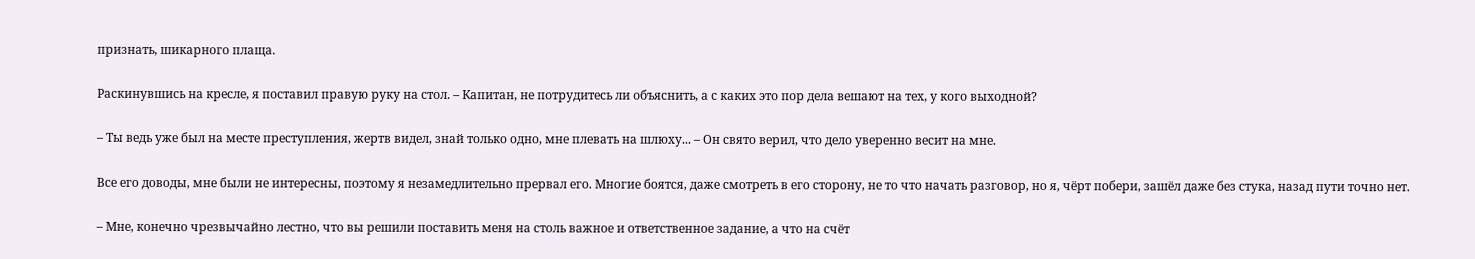признать, шикарного плаща.

Раскинувшись на кресле, я поставил правую руку на стол. – Капитан, не потрудитесь ли объяснить, а с каких это пор дела вешают на тех, у кого выходной?

– Ты ведь уже был на месте преступления, жертв видел, знай только одно, мне плевать на шлюху... – Он свято верил, что дело уверенно весит на мне.

Все его доводы, мне были не интересны, поэтому я незамедлительно прервал его. Многие боятся, даже смотреть в его сторону, не то что начать разговор, но я, чёрт побери, зашёл даже без стука, назад пути точно нет.

– Мне, конечно чрезвычайно лестно, что вы решили поставить меня на столь важное и ответственное задание, а что на счёт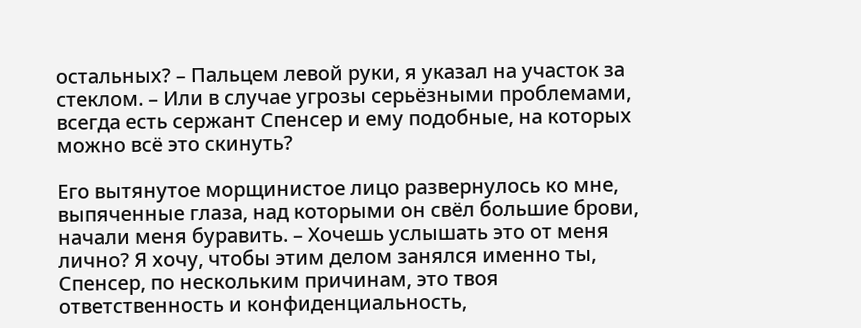остальных? – Пальцем левой руки, я указал на участок за стеклом. – Или в случае угрозы серьёзными проблемами, всегда есть сержант Спенсер и ему подобные, на которых можно всё это скинуть?

Его вытянутое морщинистое лицо развернулось ко мне, выпяченные глаза, над которыми он свёл большие брови, начали меня буравить. – Хочешь услышать это от меня лично? Я хочу, чтобы этим делом занялся именно ты, Спенсер, по нескольким причинам, это твоя ответственность и конфиденциальность,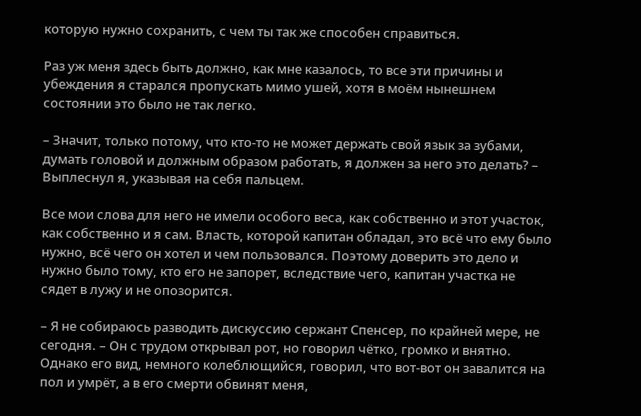которую нужно сохранить, с чем ты так же способен справиться.

Раз уж меня здесь быть должно, как мне казалось, то все эти причины и убеждения я старался пропускать мимо ушей, хотя в моём нынешнем состоянии это было не так легко.

– Значит, только потому, что кто-то не может держать свой язык за зубами, думать головой и должным образом работать, я должен за него это делать? – Выплеснул я, указывая на себя пальцем.

Все мои слова для него не имели особого веса, как собственно и этот участок, как собственно и я сам. Власть, которой капитан обладал, это всё что ему было нужно, всё чего он хотел и чем пользовался. Поэтому доверить это дело и нужно было тому, кто его не запорет, вследствие чего, капитан участка не сядет в лужу и не опозорится.

– Я не собираюсь разводить дискуссию сержант Спенсер, по крайней мере, не сегодня. – Он с трудом открывал рот, но говорил чётко, громко и внятно. Однако его вид, немного колеблющийся, говорил, что вот-вот он завалится на пол и умрёт, а в его смерти обвинят меня,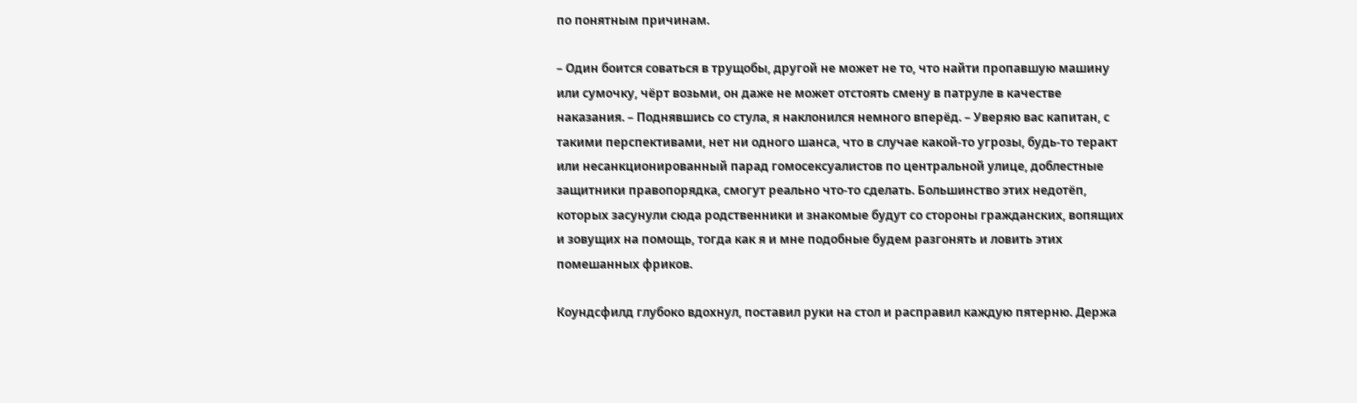по понятным причинам.

– Один боится соваться в трущобы, другой не может не то, что найти пропавшую машину или сумочку, чёрт возьми, он даже не может отстоять смену в патруле в качестве наказания. – Поднявшись со стула, я наклонился немного вперёд. – Уверяю вас капитан, с такими перспективами, нет ни одного шанса, что в случае какой-то угрозы, будь-то теракт или несанкционированный парад гомосексуалистов по центральной улице, доблестные защитники правопорядка, смогут реально что-то сделать. Большинство этих недотёп, которых засунули сюда родственники и знакомые будут со стороны гражданских, вопящих и зовущих на помощь, тогда как я и мне подобные будем разгонять и ловить этих помешанных фриков.

Коундсфилд глубоко вдохнул, поставил руки на стол и расправил каждую пятерню. Держа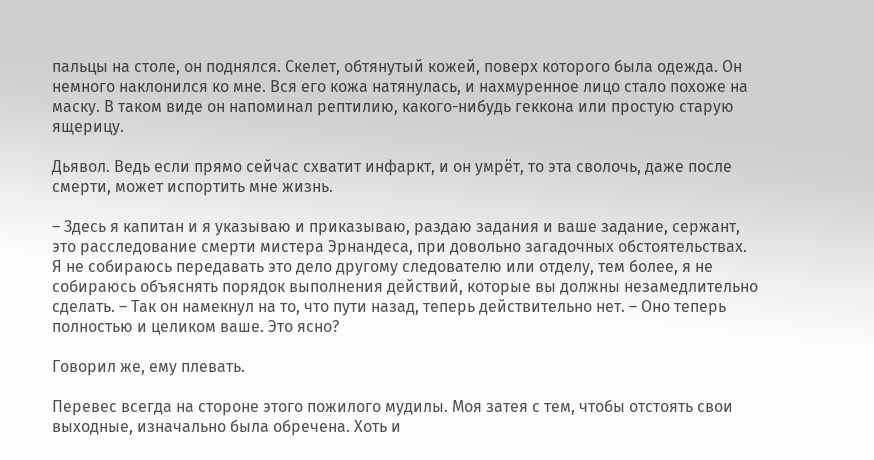пальцы на столе, он поднялся. Скелет, обтянутый кожей, поверх которого была одежда. Он немного наклонился ко мне. Вся его кожа натянулась, и нахмуренное лицо стало похоже на маску. В таком виде он напоминал рептилию, какого-нибудь геккона или простую старую ящерицу.

Дьявол. Ведь если прямо сейчас схватит инфаркт, и он умрёт, то эта сволочь, даже после смерти, может испортить мне жизнь.

– Здесь я капитан и я указываю и приказываю, раздаю задания и ваше задание, сержант, это расследование смерти мистера Эрнандеса, при довольно загадочных обстоятельствах. Я не собираюсь передавать это дело другому следователю или отделу, тем более, я не собираюсь объяснять порядок выполнения действий, которые вы должны незамедлительно сделать. – Так он намекнул на то, что пути назад, теперь действительно нет. – Оно теперь полностью и целиком ваше. Это ясно?

Говорил же, ему плевать.

Перевес всегда на стороне этого пожилого мудилы. Моя затея с тем, чтобы отстоять свои выходные, изначально была обречена. Хоть и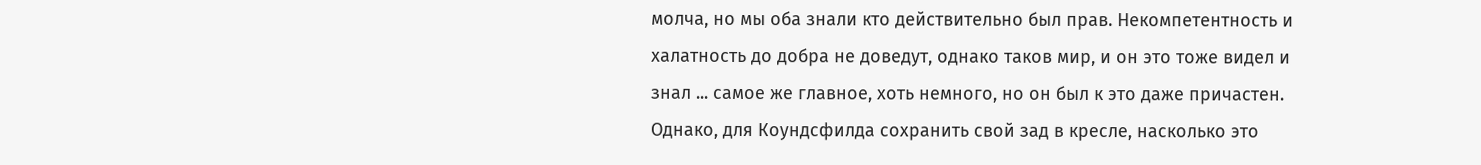молча, но мы оба знали кто действительно был прав. Некомпетентность и халатность до добра не доведут, однако таков мир, и он это тоже видел и знал ... самое же главное, хоть немного, но он был к это даже причастен. Однако, для Коундсфилда сохранить свой зад в кресле, насколько это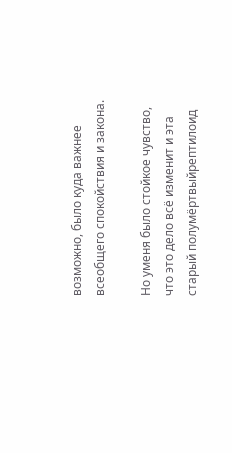возможно, было куда важнее всеобщего спокойствия и закона.

Но уменя было стойкое чувство, что это дело всё изменит и эта старый полумёртвыйрептилоид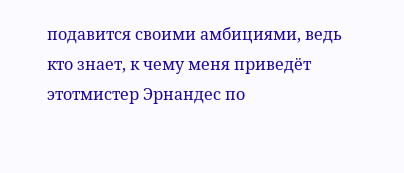подавится своими амбициями, ведь кто знает, к чему меня приведёт этотмистер Эрнандес по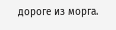дороге из морга.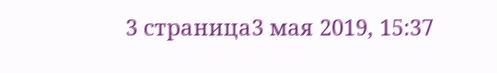3 страница3 мая 2019, 15:37